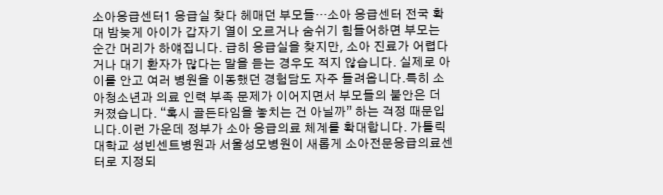소아응급센터1 응급실 찾다 헤매던 부모들…소아 응급센터 전국 확대 밤늦게 아이가 갑자기 열이 오르거나 숨쉬기 힘들어하면 부모는 순간 머리가 하얘집니다. 급히 응급실을 찾지만, 소아 진료가 어렵다거나 대기 환자가 많다는 말을 듣는 경우도 적지 않습니다. 실제로 아이를 안고 여러 병원을 이동했던 경험담도 자주 들려옵니다.특히 소아청소년과 의료 인력 부족 문제가 이어지면서 부모들의 불안은 더 커졌습니다. “혹시 골든타임을 놓치는 건 아닐까” 하는 걱정 때문입니다.이런 가운데 정부가 소아 응급의료 체계를 확대합니다. 가톨릭대학교 성빈센트병원과 서울성모병원이 새롭게 소아전문응급의료센터로 지정되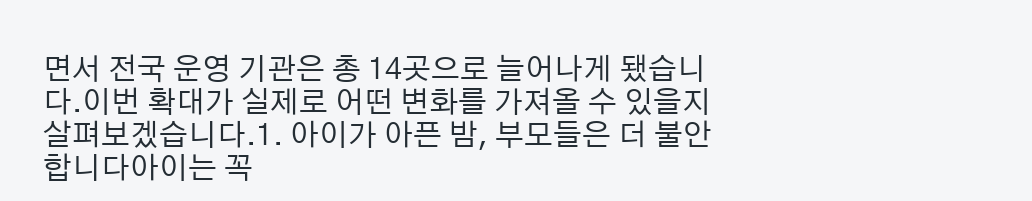면서 전국 운영 기관은 총 14곳으로 늘어나게 됐습니다.이번 확대가 실제로 어떤 변화를 가져올 수 있을지 살펴보겠습니다.1. 아이가 아픈 밤, 부모들은 더 불안합니다아이는 꼭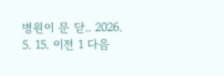병원이 문 닫.. 2026. 5. 15. 이전 1 다음